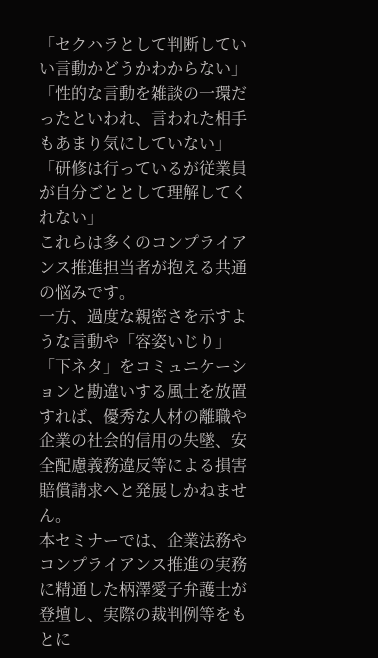「セクハラとして判断していい言動かどうかわからない」
「性的な言動を雑談の一環だったといわれ、言われた相手もあまり気にしていない」
「研修は行っているが従業員が自分ごととして理解してくれない」
これらは多くのコンプライアンス推進担当者が抱える共通の悩みです。
一方、過度な親密さを示すような言動や「容姿いじり」「下ネタ」をコミュニケーションと勘違いする風土を放置すれば、優秀な人材の離職や企業の社会的信用の失墜、安全配慮義務違反等による損害賠償請求へと発展しかねません。
本セミナーでは、企業法務やコンプライアンス推進の実務に精通した柄澤愛子弁護士が登壇し、実際の裁判例等をもとに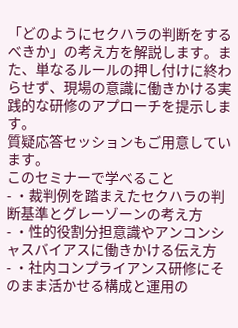「どのようにセクハラの判断をするべきか」の考え方を解説します。また、単なるルールの押し付けに終わらせず、現場の意識に働きかける実践的な研修のアプローチを提示します。
質疑応答セッションもご用意しています。
このセミナーで学べること
- ・裁判例を踏まえたセクハラの判断基準とグレーゾーンの考え方
- ・性的役割分担意識やアンコンシャスバイアスに働きかける伝え方
- ・社内コンプライアンス研修にそのまま活かせる構成と運用の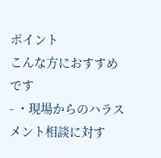ポイント
こんな方におすすめです
- ・現場からのハラスメント相談に対す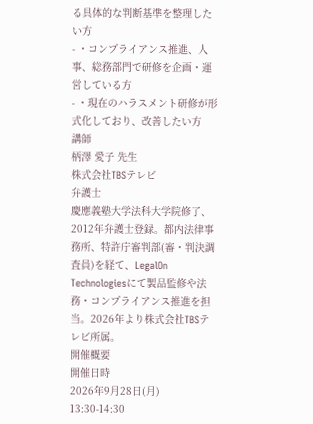る具体的な判断基準を整理したい方
- ・コンプライアンス推進、人事、総務部門で研修を企画・運営している方
- ・現在のハラスメント研修が形式化しており、改善したい方
講師
柄澤 愛子 先生
株式会社TBSテレビ
弁護士
慶應義塾大学法科大学院修了、2012年弁護士登録。都内法律事務所、特許庁審判部(審・判決調査員)を経て、LegalOn Technologiesにて製品監修や法務・コンプライアンス推進を担当。2026年より株式会社TBSテレビ所属。
開催概要
開催日時
2026年9月28日(月) 13:30-14:30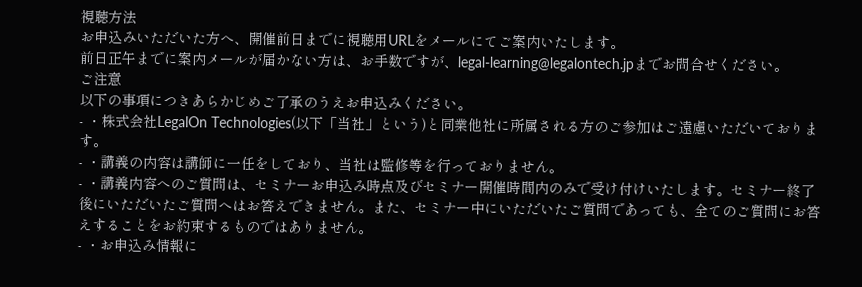視聴方法
お申込みいただいた方へ、開催前日までに視聴用URLをメールにてご案内いたします。
前日正午までに案内メールが届かない方は、お手数ですが、legal-learning@legalontech.jpまでお問合せください。
ご注意
以下の事項につきあらかじめご了承のうえお申込みください。
- ・株式会社LegalOn Technologies(以下「当社」という)と同業他社に所属される方のご参加はご遠慮いただいております。
- ・講義の内容は講師に一任をしており、当社は監修等を行っておりません。
- ・講義内容へのご質問は、セミナーお申込み時点及びセミナー開催時間内のみで受け付けいたします。セミナー終了後にいただいたご質問へはお答えできません。また、セミナー中にいただいたご質問であっても、全てのご質問にお答えすることをお約束するものではありません。
- ・お申込み情報に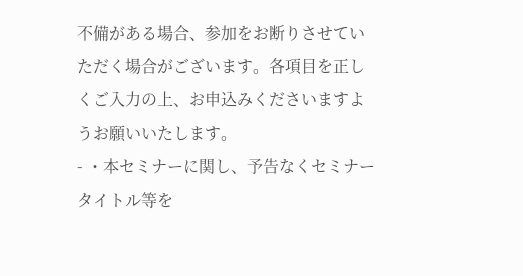不備がある場合、参加をお断りさせていただく場合がございます。各項目を正しくご入力の上、お申込みくださいますようお願いいたします。
- ・本セミナーに関し、予告なくセミナータイトル等を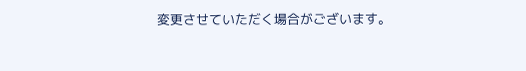変更させていただく場合がございます。